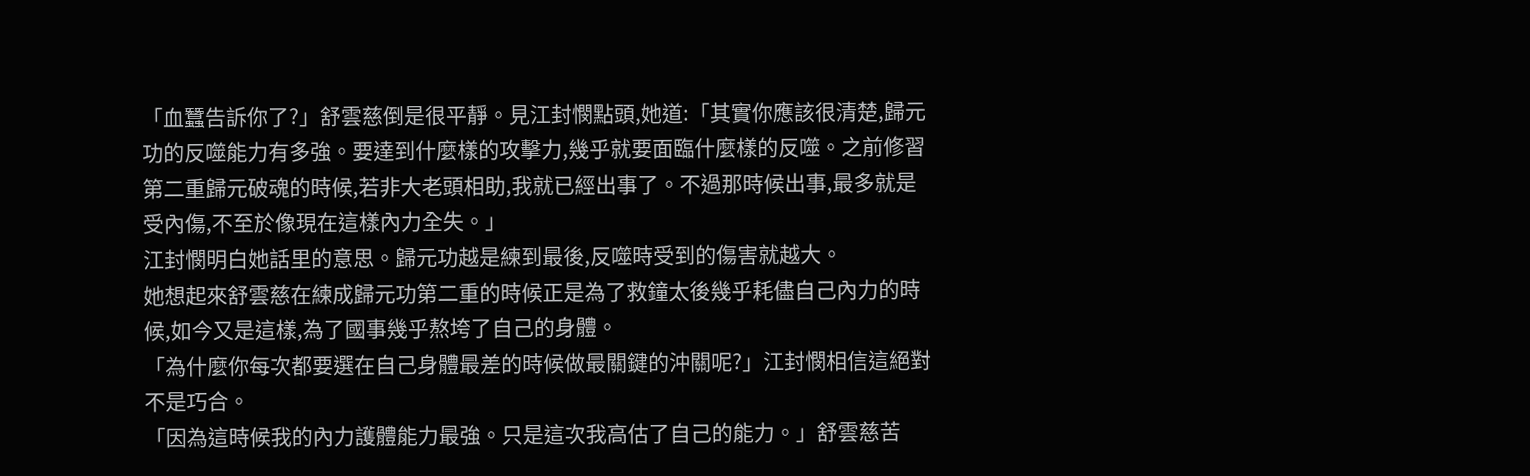「血蠶告訴你了?」舒雲慈倒是很平靜。見江封憫點頭,她道:「其實你應該很清楚,歸元功的反噬能力有多強。要達到什麼樣的攻擊力,幾乎就要面臨什麼樣的反噬。之前修習第二重歸元破魂的時候,若非大老頭相助,我就已經出事了。不過那時候出事,最多就是受內傷,不至於像現在這樣內力全失。」
江封憫明白她話里的意思。歸元功越是練到最後,反噬時受到的傷害就越大。
她想起來舒雲慈在練成歸元功第二重的時候正是為了救鐘太後幾乎耗儘自己內力的時候,如今又是這樣,為了國事幾乎熬垮了自己的身體。
「為什麼你每次都要選在自己身體最差的時候做最關鍵的沖關呢?」江封憫相信這絕對不是巧合。
「因為這時候我的內力護體能力最強。只是這次我高估了自己的能力。」舒雲慈苦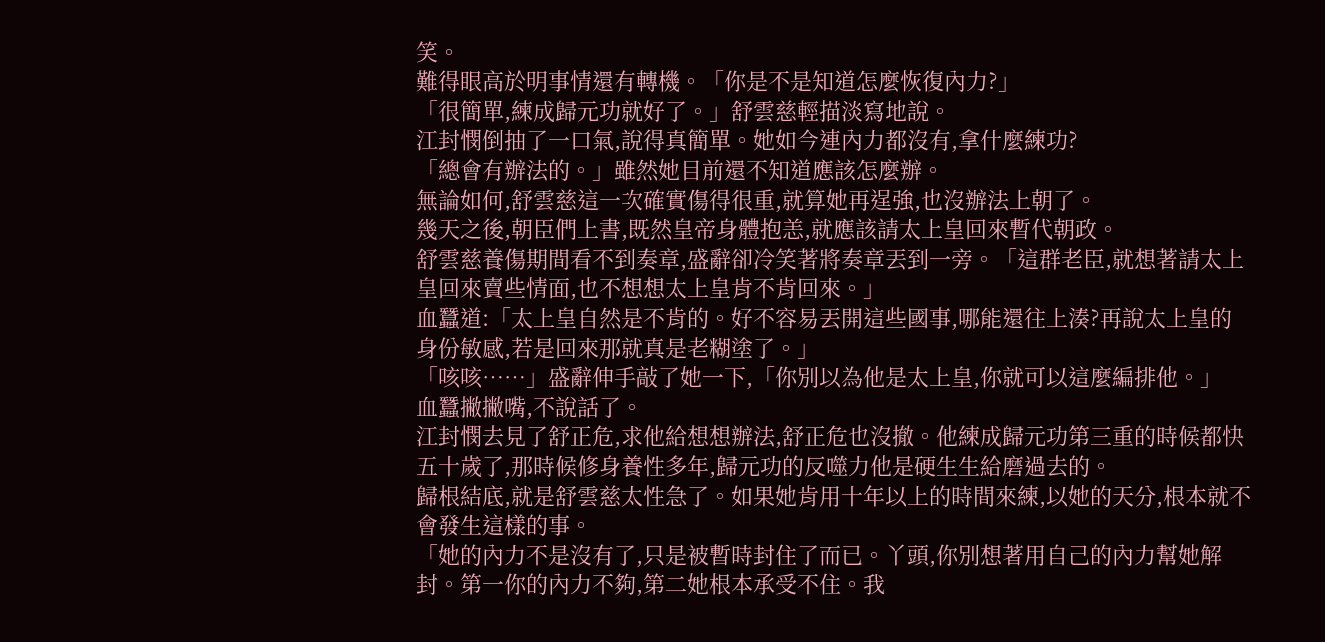笑。
難得眼高於明事情還有轉機。「你是不是知道怎麼恢復內力?」
「很簡單,練成歸元功就好了。」舒雲慈輕描淡寫地說。
江封憫倒抽了一口氣,說得真簡單。她如今連內力都沒有,拿什麼練功?
「總會有辦法的。」雖然她目前還不知道應該怎麼辦。
無論如何,舒雲慈這一次確實傷得很重,就算她再逞強,也沒辦法上朝了。
幾天之後,朝臣們上書,既然皇帝身體抱恙,就應該請太上皇回來暫代朝政。
舒雲慈養傷期間看不到奏章,盛辭卻冷笑著將奏章丟到一旁。「這群老臣,就想著請太上皇回來賣些情面,也不想想太上皇肯不肯回來。」
血蠶道:「太上皇自然是不肯的。好不容易丟開這些國事,哪能還往上湊?再說太上皇的身份敏感,若是回來那就真是老糊塗了。」
「咳咳……」盛辭伸手敲了她一下,「你別以為他是太上皇,你就可以這麼編排他。」
血蠶撇撇嘴,不說話了。
江封憫去見了舒正危,求他給想想辦法,舒正危也沒撤。他練成歸元功第三重的時候都快五十歲了,那時候修身養性多年,歸元功的反噬力他是硬生生給磨過去的。
歸根結底,就是舒雲慈太性急了。如果她肯用十年以上的時間來練,以她的天分,根本就不會發生這樣的事。
「她的內力不是沒有了,只是被暫時封住了而已。丫頭,你別想著用自己的內力幫她解封。第一你的內力不夠,第二她根本承受不住。我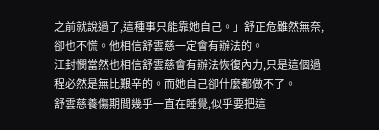之前就說過了,這種事只能靠她自己。」舒正危雖然無奈,卻也不慌。他相信舒雲慈一定會有辦法的。
江封憫當然也相信舒雲慈會有辦法恢復內力,只是這個過程必然是無比艱辛的。而她自己卻什麼都做不了。
舒雲慈養傷期間幾乎一直在睡覺,似乎要把這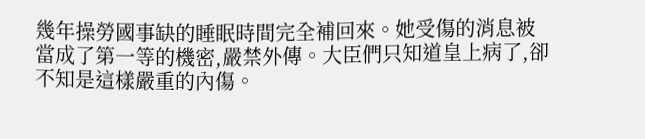幾年操勞國事缺的睡眠時間完全補回來。她受傷的消息被當成了第一等的機密,嚴禁外傳。大臣們只知道皇上病了,卻不知是這樣嚴重的內傷。